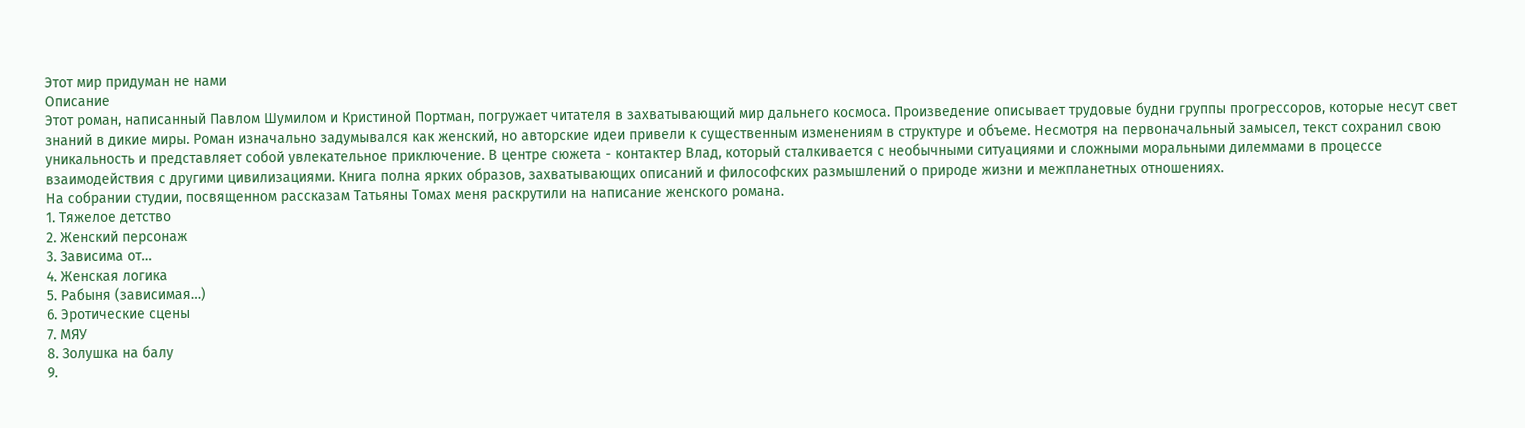Этот мир придуман не нами
Описание
Этот роман, написанный Павлом Шумилом и Кристиной Портман, погружает читателя в захватывающий мир дальнего космоса. Произведение описывает трудовые будни группы прогрессоров, которые несут свет знаний в дикие миры. Роман изначально задумывался как женский, но авторские идеи привели к существенным изменениям в структуре и объеме. Несмотря на первоначальный замысел, текст сохранил свою уникальность и представляет собой увлекательное приключение. В центре сюжета - контактер Влад, который сталкивается с необычными ситуациями и сложными моральными дилеммами в процессе взаимодействия с другими цивилизациями. Книга полна ярких образов, захватывающих описаний и философских размышлений о природе жизни и межпланетных отношениях.
На собрании студии, посвященном рассказам Татьяны Томах меня раскрутили на написание женского романа.
1. Тяжелое детство
2. Женский персонаж
3. Зависима от…
4. Женская логика
5. Рабыня (зависимая…)
6. Эротические сцены
7. МЯУ
8. Золушка на балу
9.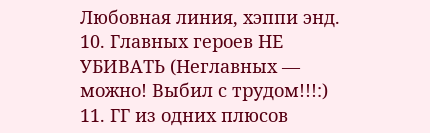Любовная линия, хэппи энд.
10. Главных героев НЕ УБИВАТЬ (Неглавных — можно! Выбил с трудом!!!:)
11. ГГ из одних плюсов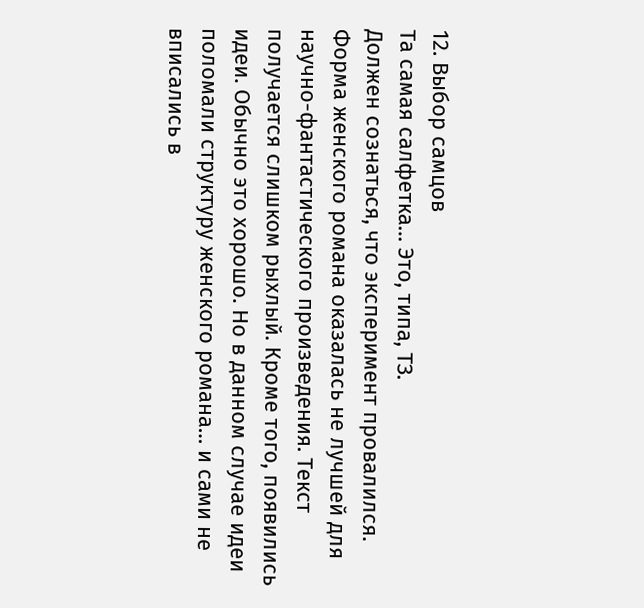12. Выбор самцов
Та самая салфетка… Это, типа, ТЗ.
Должен сознаться, что эксперимент провалился. Форма женского романа оказалась не лучшей для научно-фантастического произведения. Текст получается слишком рыхлый. Кроме того, появились идеи. Обычно это хорошо. Но в данном случае идеи поломали структуру женского романа… и сами не вписались в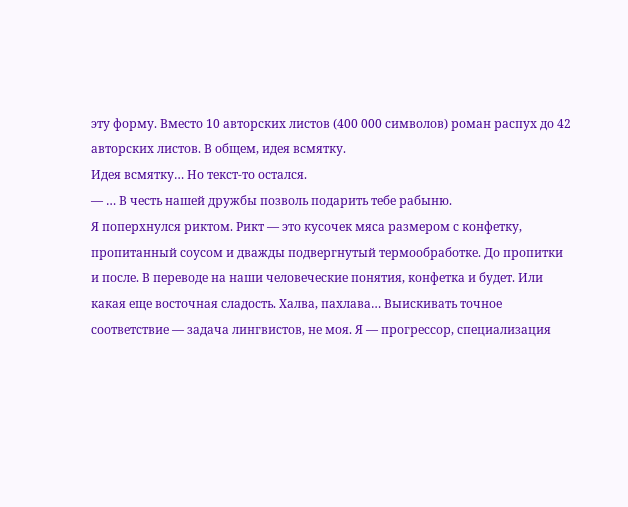эту форму. Вместо 10 авторских листов (400 000 символов) роман распух до 42 авторских листов. В общем, идея всмятку.
Идея всмятку… Но текст-то остался.
— … В честь нашей дружбы позволь подарить тебе рабыню.
Я поперхнулся риктом. Рикт — это кусочек мяса размером с конфетку, пропитанный соусом и дважды подвергнутый термообработке. До пропитки и после. В переводе на наши человеческие понятия, конфетка и будет. Или какая еще восточная сладость. Халва, пахлава… Выискивать точное соответствие — задача лингвистов, не моя. Я — прогрессор, специализация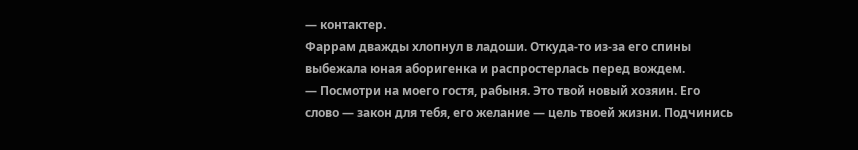— контактер.
Фаррам дважды хлопнул в ладоши. Откуда-то из-за его спины выбежала юная аборигенка и распростерлась перед вождем.
— Посмотри на моего гостя, рабыня. Это твой новый хозяин. Его слово — закон для тебя, его желание — цель твоей жизни. Подчинись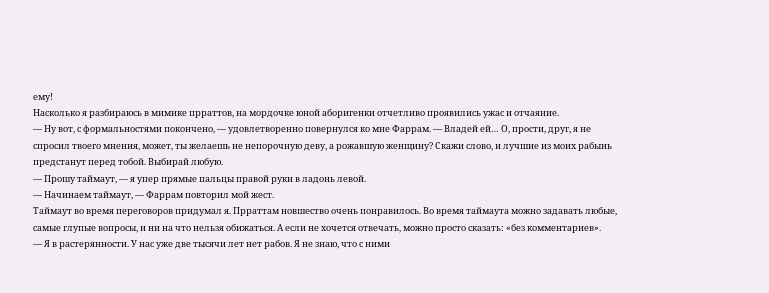ему!
Насколько я разбираюсь в мимике прраттов, на мордочке юной аборигенки отчетливо проявились ужас и отчаяние.
— Ну вот, с формальностями покончено, — удовлетворенно повернулся ко мне Фаррам. — Владей ей… О, прости, друг, я не спросил твоего мнения, может, ты желаешь не непорочную деву, а рожавшую женщину? Скажи слово, и лучшие из моих рабынь предстанут перед тобой. Выбирай любую.
— Прошу таймаут, — я упер прямые пальцы правой руки в ладонь левой.
— Начинаем таймаут, — Фаррам повторил мой жест.
Таймаут во время переговоров придумал я. Прраттам новшество очень понравилось. Во время таймаута можно задавать любые, самые глупые вопросы, и ни на что нельзя обижаться. А если не хочется отвечать, можно просто сказать: «без комментариев».
— Я в растерянности. У нас уже две тысячи лет нет рабов. Я не знаю, что с ними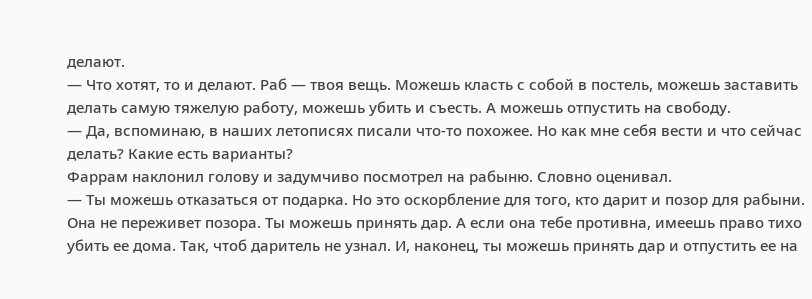делают.
— Что хотят, то и делают. Раб — твоя вещь. Можешь класть с собой в постель, можешь заставить делать самую тяжелую работу, можешь убить и съесть. А можешь отпустить на свободу.
— Да, вспоминаю, в наших летописях писали что-то похожее. Но как мне себя вести и что сейчас делать? Какие есть варианты?
Фаррам наклонил голову и задумчиво посмотрел на рабыню. Словно оценивал.
— Ты можешь отказаться от подарка. Но это оскорбление для того, кто дарит и позор для рабыни. Она не переживет позора. Ты можешь принять дар. А если она тебе противна, имеешь право тихо убить ее дома. Так, чтоб даритель не узнал. И, наконец, ты можешь принять дар и отпустить ее на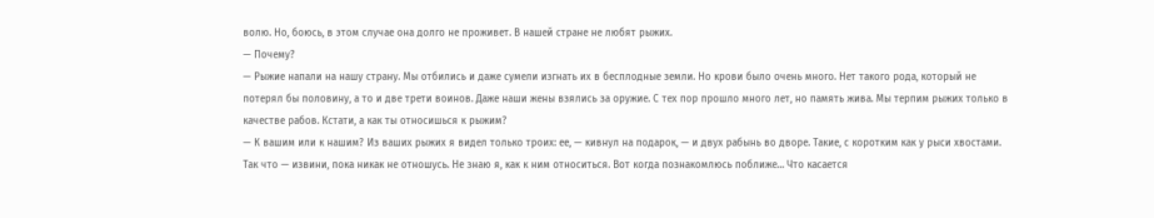волю. Но, боюсь, в этом случае она долго не проживет. В нашей стране не любят рыжих.
— Почему?
— Рыжие напали на нашу страну. Мы отбились и даже сумели изгнать их в бесплодные земли. Но крови было очень много. Нет такого рода, который не потерял бы половину, а то и две трети воинов. Даже наши жены взялись за оружие. С тех пор прошло много лет, но память жива. Мы терпим рыжих только в качестве рабов. Кстати, а как ты относишься к рыжим?
— К вашим или к нашим? Из ваших рыжих я видел только троих: ее, — кивнул на подарок, — и двух рабынь во дворе. Такие, с коротким как у рыси хвостами. Так что — извини, пока никак не отношусь. Не знаю я, как к ним относиться. Вот когда познакомлюсь поближе… Что касается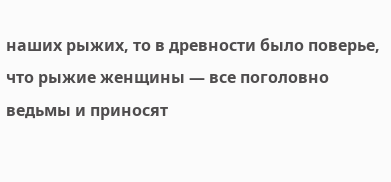наших рыжих, то в древности было поверье, что рыжие женщины — все поголовно ведьмы и приносят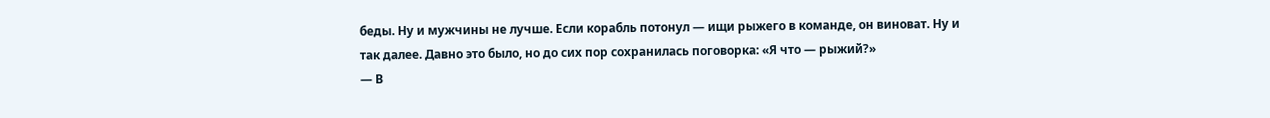беды. Ну и мужчины не лучше. Если корабль потонул — ищи рыжего в команде, он виноват. Ну и так далее. Давно это было, но до сих пор сохранилась поговорка: «Я что — рыжий?»
— В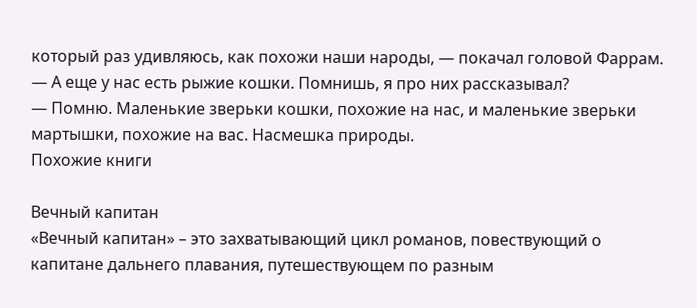который раз удивляюсь, как похожи наши народы, — покачал головой Фаррам.
— А еще у нас есть рыжие кошки. Помнишь, я про них рассказывал?
— Помню. Маленькие зверьки кошки, похожие на нас, и маленькие зверьки мартышки, похожие на вас. Насмешка природы.
Похожие книги

Вечный капитан
«Вечный капитан» – это захватывающий цикл романов, повествующий о капитане дальнего плавания, путешествующем по разным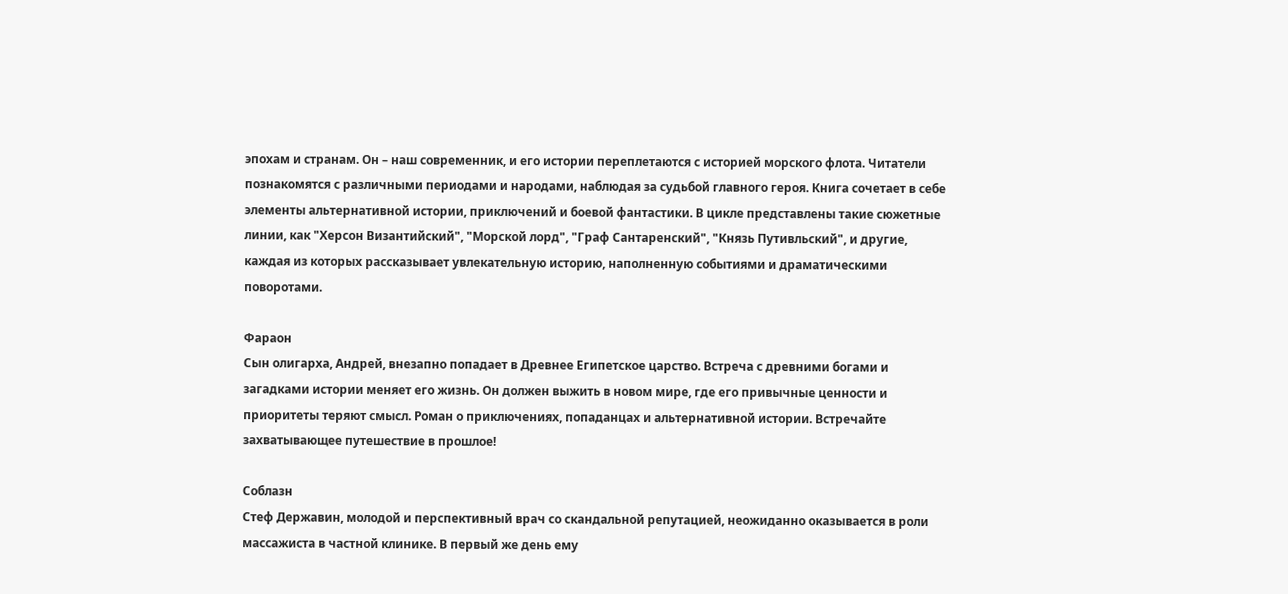эпохам и странам. Он – наш современник, и его истории переплетаются с историей морского флота. Читатели познакомятся с различными периодами и народами, наблюдая за судьбой главного героя. Книга сочетает в себе элементы альтернативной истории, приключений и боевой фантастики. В цикле представлены такие сюжетные линии, как "Херсон Византийский", "Морской лорд", "Граф Сантаренский", "Князь Путивльский", и другие, каждая из которых рассказывает увлекательную историю, наполненную событиями и драматическими поворотами.

Фараон
Сын олигарха, Андрей, внезапно попадает в Древнее Египетское царство. Встреча с древними богами и загадками истории меняет его жизнь. Он должен выжить в новом мире, где его привычные ценности и приоритеты теряют смысл. Роман о приключениях, попаданцах и альтернативной истории. Встречайте захватывающее путешествие в прошлое!

Соблазн
Стеф Державин, молодой и перспективный врач со скандальной репутацией, неожиданно оказывается в роли массажиста в частной клинике. В первый же день ему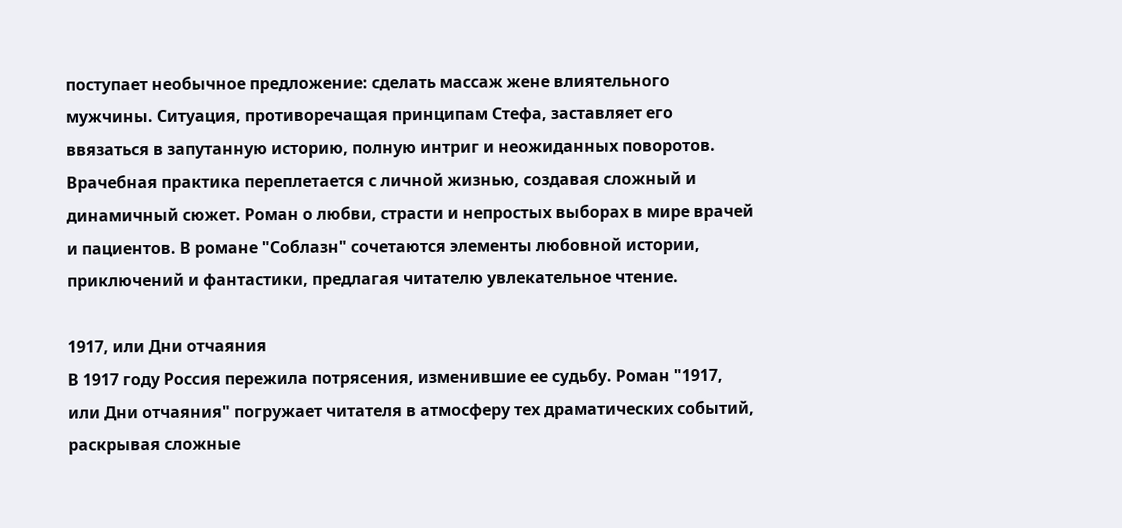поступает необычное предложение: сделать массаж жене влиятельного мужчины. Ситуация, противоречащая принципам Стефа, заставляет его ввязаться в запутанную историю, полную интриг и неожиданных поворотов. Врачебная практика переплетается с личной жизнью, создавая сложный и динамичный сюжет. Роман о любви, страсти и непростых выборах в мире врачей и пациентов. В романе "Соблазн" сочетаются элементы любовной истории, приключений и фантастики, предлагая читателю увлекательное чтение.

1917, или Дни отчаяния
В 1917 году Россия пережила потрясения, изменившие ее судьбу. Роман "1917, или Дни отчаяния" погружает читателя в атмосферу тех драматических событий, раскрывая сложные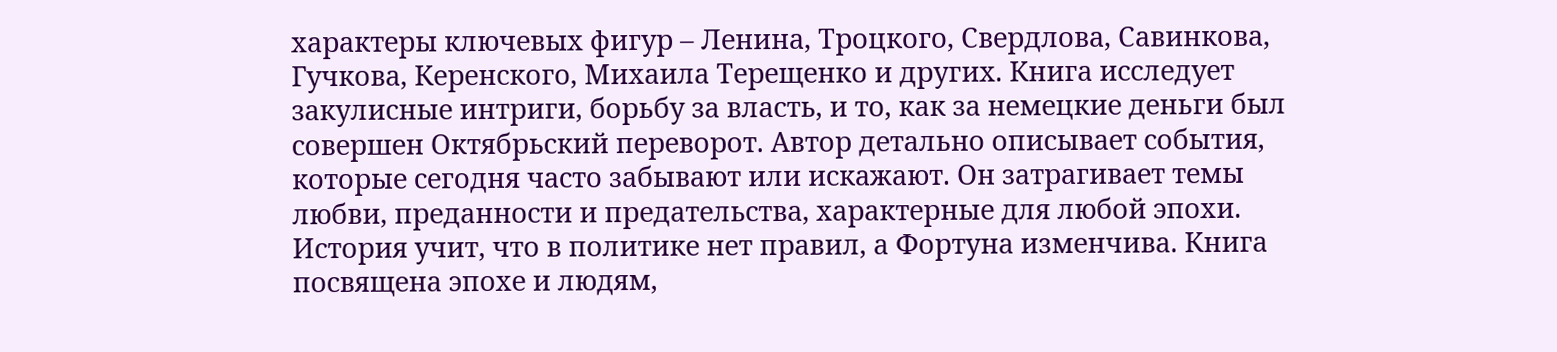характеры ключевых фигур – Ленина, Троцкого, Свердлова, Савинкова, Гучкова, Керенского, Михаила Терещенко и других. Книга исследует закулисные интриги, борьбу за власть, и то, как за немецкие деньги был совершен Октябрьский переворот. Автор детально описывает события, которые сегодня часто забывают или искажают. Он затрагивает темы любви, преданности и предательства, характерные для любой эпохи. История учит, что в политике нет правил, а Фортуна изменчива. Книга посвящена эпохе и людям,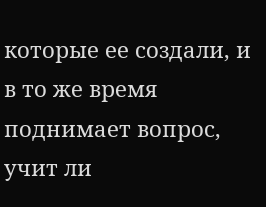которые ее создали, и в то же время поднимает вопрос, учит ли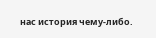нас история чему-либо.